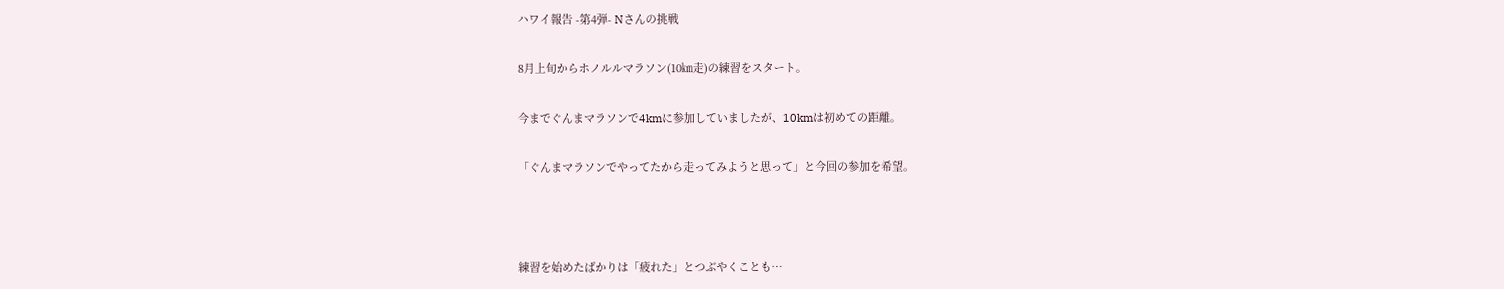ハワイ報告 -第4弾- Nさんの挑戦

8月上旬からホノルルマラソン(10㎞走)の練習をスタート。

今までぐんまマラソンで4kmに参加していましたが、10kmは初めての距離。

「ぐんまマラソンでやってたから走ってみようと思って」と今回の参加を希望。



練習を始めたばかりは「疲れた」とつぶやくことも…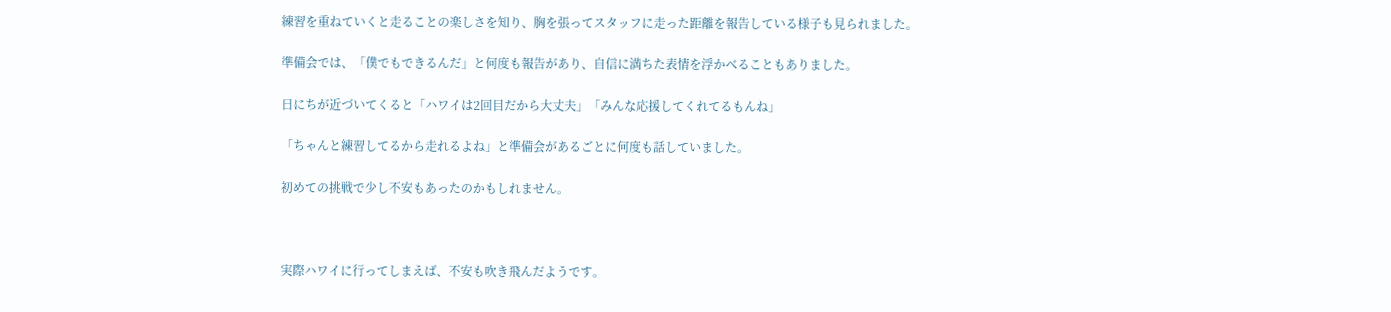練習を重ねていくと走ることの楽しさを知り、胸を張ってスタッフに走った距離を報告している様子も見られました。

準備会では、「僕でもできるんだ」と何度も報告があり、自信に満ちた表情を浮かべることもありました。

日にちが近づいてくると「ハワイは2回目だから大丈夫」「みんな応援してくれてるもんね」

「ちゃんと練習してるから走れるよね」と準備会があるごとに何度も話していました。

初めての挑戦で少し不安もあったのかもしれません。



実際ハワイに行ってしまえば、不安も吹き飛んだようです。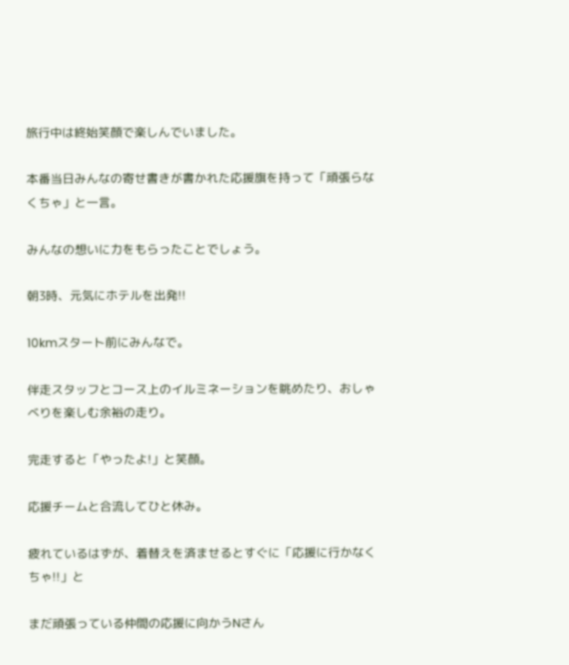旅行中は終始笑顔で楽しんでいました。

本番当日みんなの寄せ書きが書かれた応援旗を持って「頑張らなくちゃ」と一言。

みんなの想いに力をもらったことでしょう。

朝3時、元気にホテルを出発!!

10kmスタート前にみんなで。

伴走スタッフとコース上のイルミネーションを眺めたり、おしゃべりを楽しむ余裕の走り。

完走すると「やったよ!」と笑顔。

応援チームと合流してひと休み。

疲れているはずが、着替えを済ませるとすぐに「応援に行かなくちゃ!!」と

まだ頑張っている仲間の応援に向かうNさん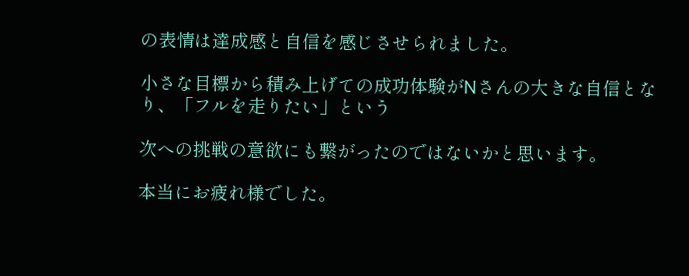の表情は達成感と自信を感じさせられました。

小さな目標から積み上げての成功体験がNさんの大きな自信となり、「フルを走りたい」という

次への挑戦の意欲にも繋がったのではないかと思います。

本当にお疲れ様でした。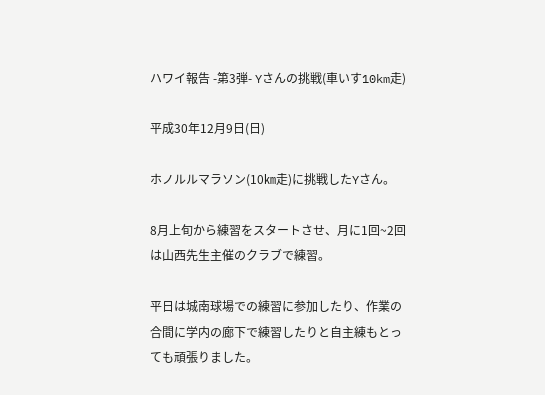ハワイ報告 -第3弾- Yさんの挑戦(車いす10km走)

平成30年12月9日(日)

ホノルルマラソン(10㎞走)に挑戦したYさん。

8月上旬から練習をスタートさせ、月に1回~2回は山西先生主催のクラブで練習。

平日は城南球場での練習に参加したり、作業の合間に学内の廊下で練習したりと自主練もとっても頑張りました。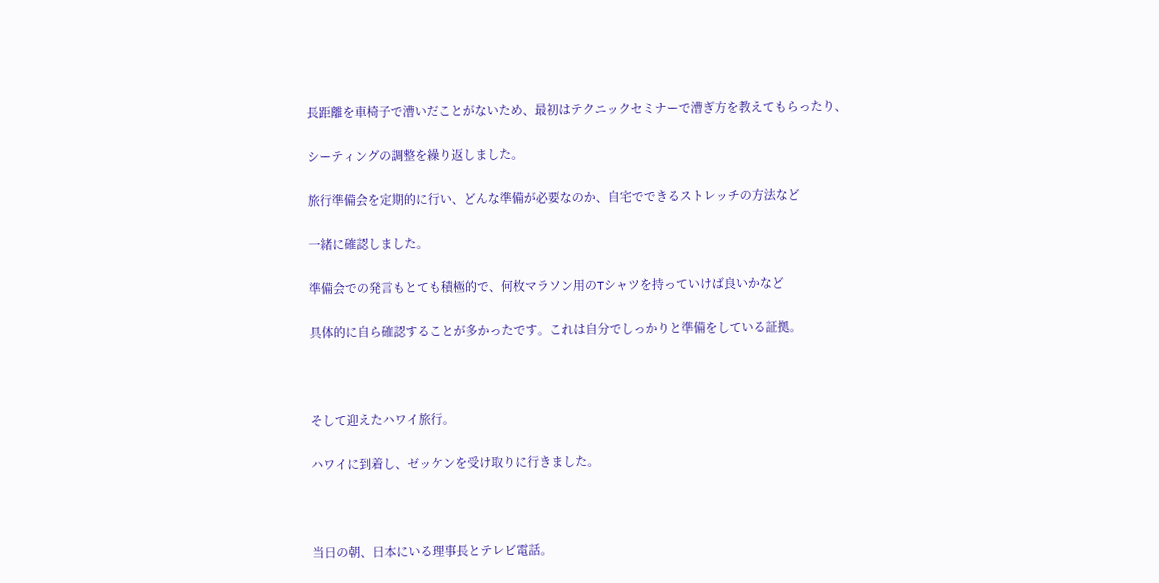長距離を車椅子で漕いだことがないため、最初はテクニックセミナーで漕ぎ方を教えてもらったり、

シーティングの調整を繰り返しました。

旅行準備会を定期的に行い、どんな準備が必要なのか、自宅でできるストレッチの方法など

一緒に確認しました。

準備会での発言もとても積極的で、何枚マラソン用のTシャツを持っていけば良いかなど

具体的に自ら確認することが多かったです。これは自分でしっかりと準備をしている証拠。



そして迎えたハワイ旅行。

ハワイに到着し、ゼッケンを受け取りに行きました。



当日の朝、日本にいる理事長とテレビ電話。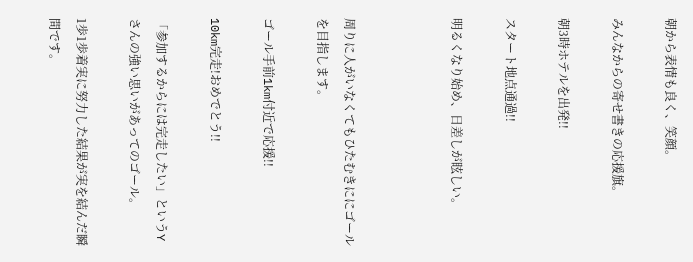朝から表情も良く、笑顔。

みんなからの寄せ書きの応援旗。

朝3時ホテルを出発!!

スタート地点通過!!

明るくなり始め、日差しが眩しい。



周りに人がいなくてもひたむきににゴールを目指します。

ゴール手前1km付近で応援!!

10km完走!おめでとう!!

「参加するからには完走したい」というYさんの強い思いがあってのゴール。

1歩1歩着実に努力した結果が実を結んだ瞬間です。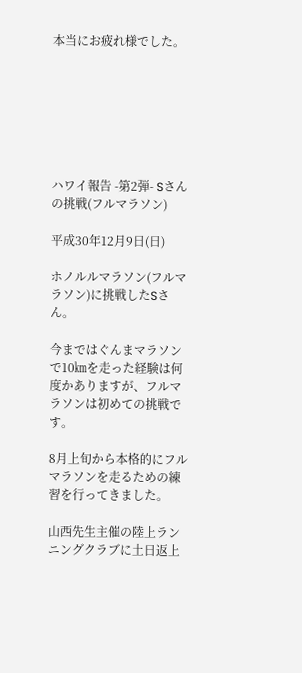本当にお疲れ様でした。







ハワイ報告 -第2弾- Sさんの挑戦(フルマラソン)

平成30年12月9日(日)

ホノルルマラソン(フルマラソン)に挑戦したSさん。

今まではぐんまマラソンで10㎞を走った経験は何度かありますが、フルマラソンは初めての挑戦です。

8月上旬から本格的にフルマラソンを走るための練習を行ってきました。

山西先生主催の陸上ランニングクラブに土日返上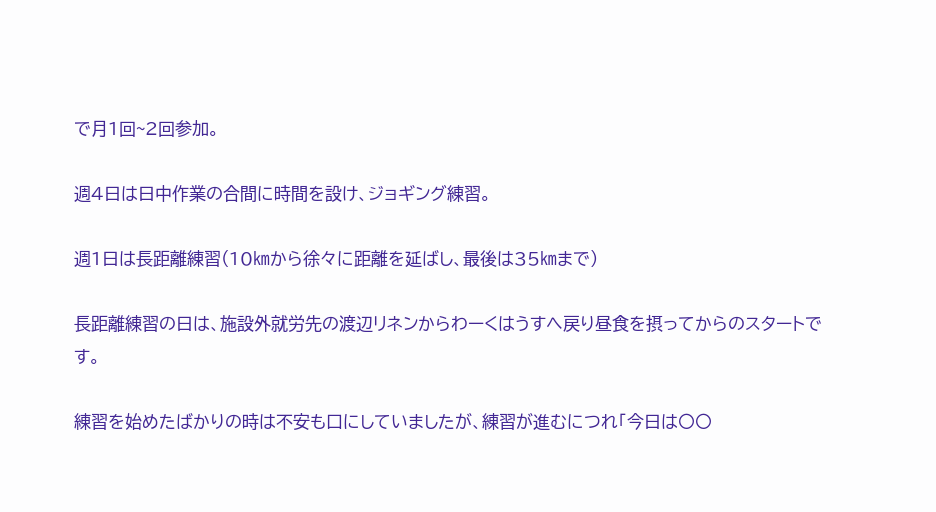で月1回~2回参加。

週4日は日中作業の合間に時間を設け、ジョギング練習。

週1日は長距離練習(10㎞から徐々に距離を延ばし、最後は35㎞まで)

長距離練習の日は、施設外就労先の渡辺リネンからわーくはうすへ戻り昼食を摂ってからのスタートです。

練習を始めたばかりの時は不安も口にしていましたが、練習が進むにつれ「今日は〇〇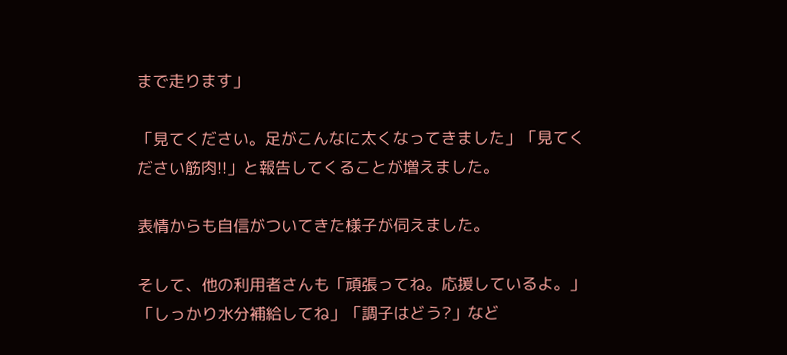まで走ります」

「見てください。足がこんなに太くなってきました」「見てください筋肉!!」と報告してくることが増えました。

表情からも自信がついてきた様子が伺えました。

そして、他の利用者さんも「頑張ってね。応援しているよ。」「しっかり水分補給してね」「調子はどう?」など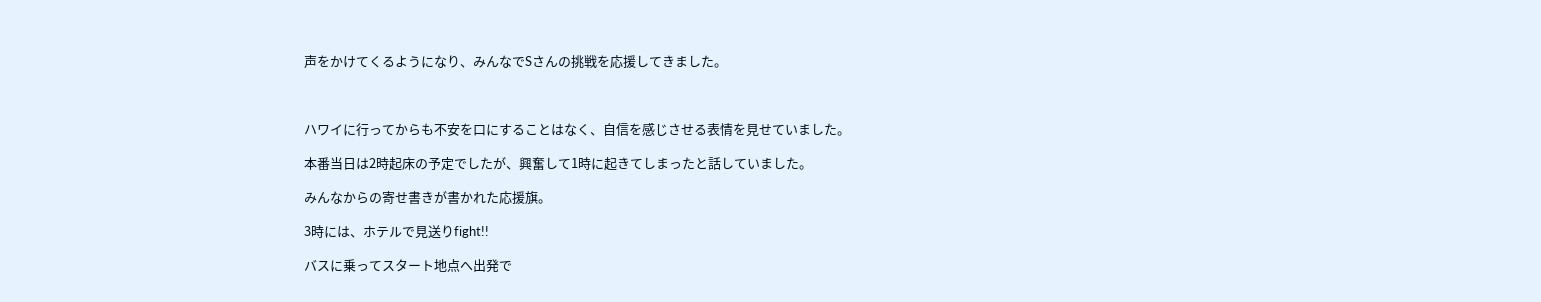声をかけてくるようになり、みんなでSさんの挑戦を応援してきました。



ハワイに行ってからも不安を口にすることはなく、自信を感じさせる表情を見せていました。

本番当日は2時起床の予定でしたが、興奮して1時に起きてしまったと話していました。

みんなからの寄せ書きが書かれた応援旗。

3時には、ホテルで見送りfight!!

バスに乗ってスタート地点へ出発で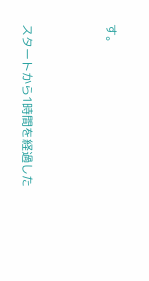す。



スタートから1時間を経過した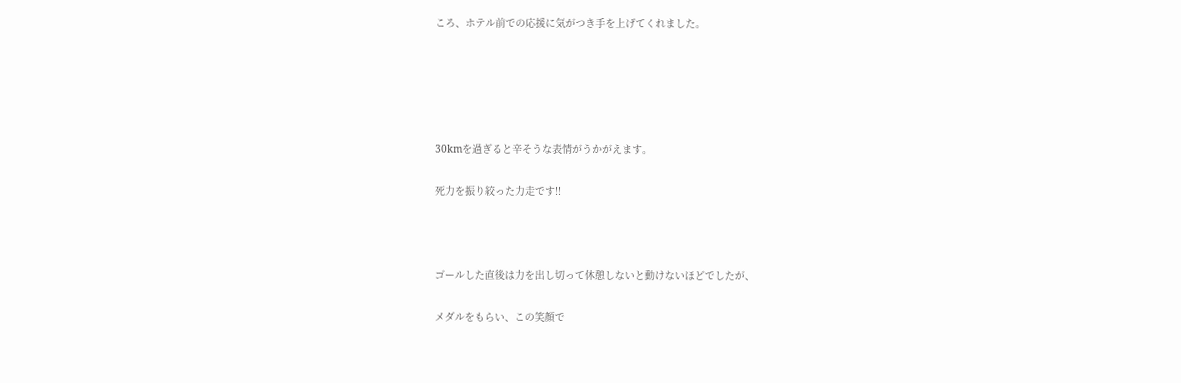ころ、ホテル前での応援に気がつき手を上げてくれました。





30kmを過ぎると辛そうな表情がうかがえます。

死力を振り絞った力走です!!



ゴールした直後は力を出し切って休憩しないと動けないほどでしたが、

メダルをもらい、この笑顔で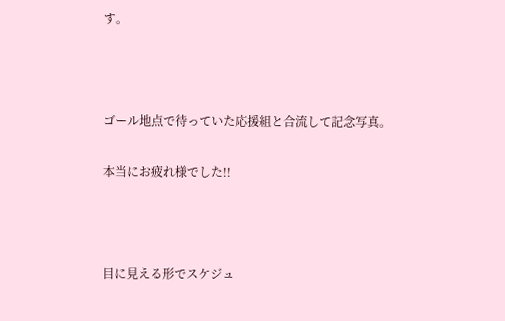す。



ゴール地点で待っていた応援組と合流して記念写真。

本当にお疲れ様でした!!



目に見える形でスケジュ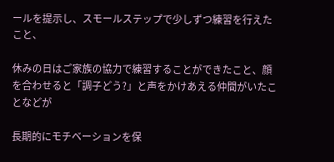ールを提示し、スモールステップで少しずつ練習を行えたこと、

休みの日はご家族の協力で練習することができたこと、顔を合わせると「調子どう?」と声をかけあえる仲間がいたことなどが

長期的にモチベーションを保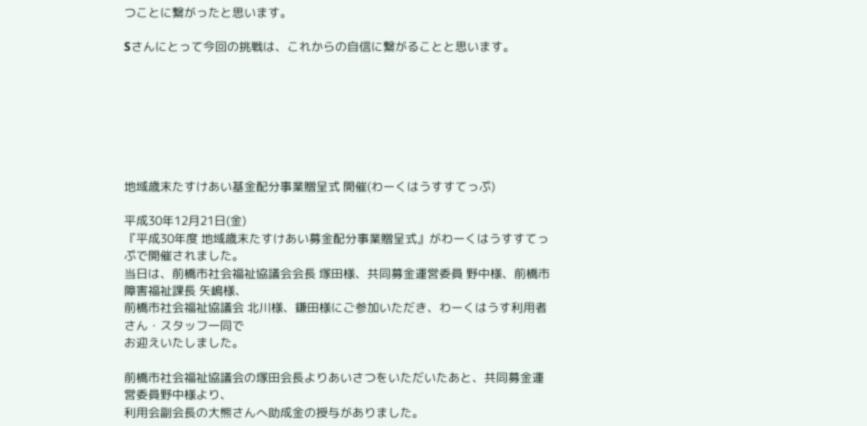つことに繋がったと思います。

Sさんにとって今回の挑戦は、これからの自信に繋がることと思います。







地域歳末たすけあい基金配分事業贈呈式 開催(わーくはうすすてっぷ)

平成30年12月21日(金)
『平成30年度 地域歳末たすけあい募金配分事業贈呈式』がわーくはうすすてっぷで開催されました。
当日は、前橋市社会福祉協議会会長 塚田様、共同募金運営委員 野中様、前橋市障害福祉課長 矢嶋様、
前橋市社会福祉協議会 北川様、鎌田様にご参加いただき、わーくはうす利用者さん・スタッフ一同で
お迎えいたしました。

前橋市社会福祉協議会の塚田会長よりあいさつをいただいたあと、共同募金運営委員野中様より、
利用会副会長の大熊さんへ助成金の授与がありました。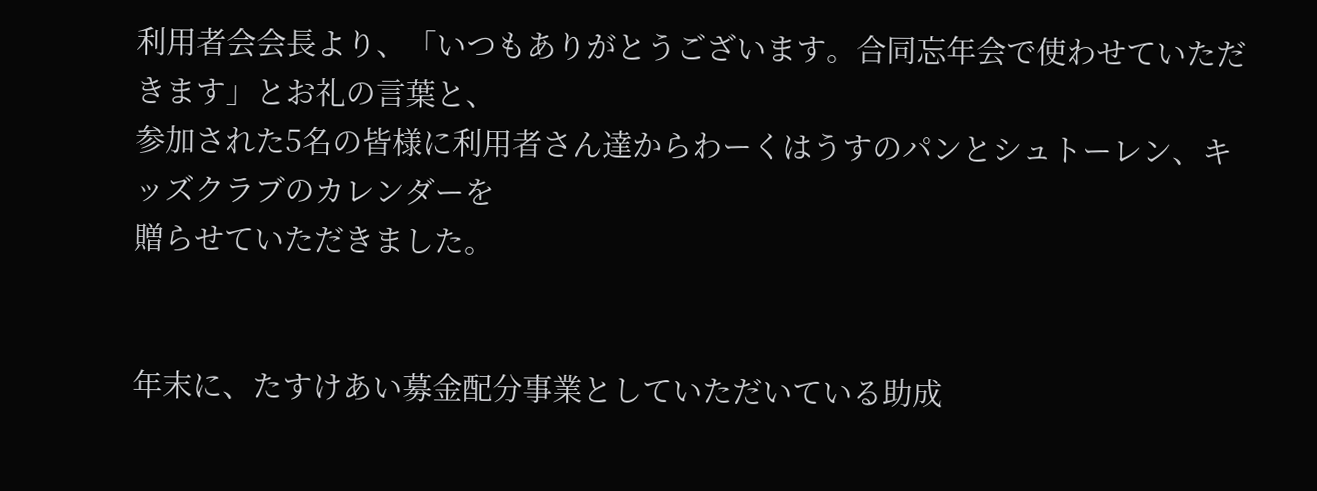利用者会会長より、「いつもありがとうございます。合同忘年会で使わせていただきます」とお礼の言葉と、
参加された5名の皆様に利用者さん達からわーくはうすのパンとシュトーレン、キッズクラブのカレンダーを
贈らせていただきました。


年末に、たすけあい募金配分事業としていただいている助成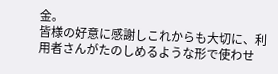金。
皆様の好意に感謝しこれからも大切に、利用者さんがたのしめるような形で使わせ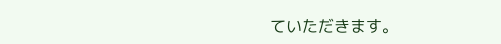ていただきます。